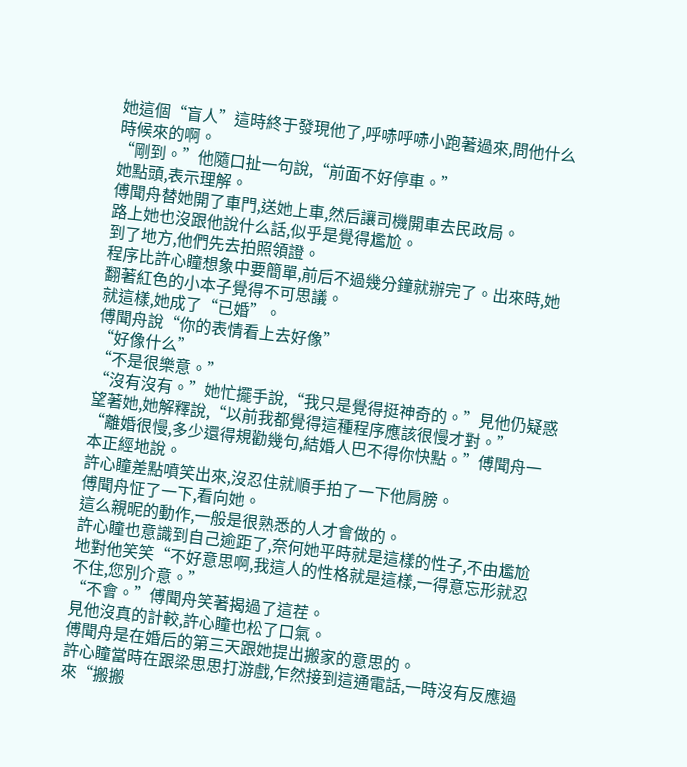她這個“盲人”這時終于發現他了,呼哧呼哧小跑著過來,問他什么時候來的啊。
“剛到。”他隨口扯一句說,“前面不好停車。”
她點頭,表示理解。
傅聞舟替她開了車門,送她上車,然后讓司機開車去民政局。
路上她也沒跟他說什么話,似乎是覺得尷尬。
到了地方,他們先去拍照領證。
程序比許心瞳想象中要簡單,前后不過幾分鐘就辦完了。出來時,她翻著紅色的小本子覺得不可思議。
就這樣,她成了“已婚”。
傅聞舟說“你的表情看上去好像”
“好像什么”
“不是很樂意。”
“沒有沒有。”她忙擺手說,“我只是覺得挺神奇的。”見他仍疑惑望著她,她解釋說,“以前我都覺得這種程序應該很慢才對。”
“離婚很慢,多少還得規勸幾句,結婚人巴不得你快點。”傅聞舟一本正經地說。
許心瞳差點噴笑出來,沒忍住就順手拍了一下他肩膀。
傅聞舟怔了一下,看向她。
這么親昵的動作,一般是很熟悉的人才會做的。
許心瞳也意識到自己逾距了,奈何她平時就是這樣的性子,不由尷尬地對他笑笑“不好意思啊,我這人的性格就是這樣,一得意忘形就忍不住,您別介意。”
“不會。”傅聞舟笑著揭過了這茬。
見他沒真的計較,許心瞳也松了口氣。
傅聞舟是在婚后的第三天跟她提出搬家的意思的。
許心瞳當時在跟梁思思打游戲,乍然接到這通電話,一時沒有反應過來“搬搬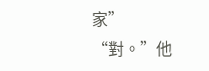家”
“對。”他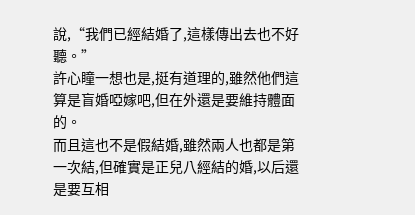說,“我們已經結婚了,這樣傳出去也不好聽。”
許心瞳一想也是,挺有道理的,雖然他們這算是盲婚啞嫁吧,但在外還是要維持體面的。
而且這也不是假結婚,雖然兩人也都是第一次結,但確實是正兒八經結的婚,以后還是要互相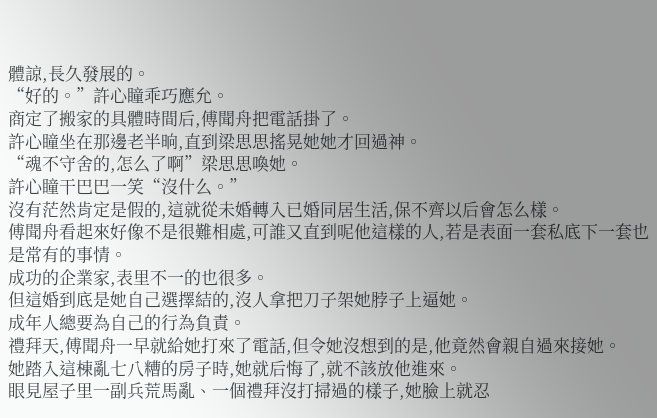體諒,長久發展的。
“好的。”許心瞳乖巧應允。
商定了搬家的具體時間后,傅聞舟把電話掛了。
許心瞳坐在那邊老半晌,直到梁思思搖晃她她才回過神。
“魂不守舍的,怎么了啊”梁思思喚她。
許心瞳干巴巴一笑“沒什么。”
沒有茫然肯定是假的,這就從未婚轉入已婚同居生活,保不齊以后會怎么樣。
傅聞舟看起來好像不是很難相處,可誰又直到呢他這樣的人,若是表面一套私底下一套也是常有的事情。
成功的企業家,表里不一的也很多。
但這婚到底是她自己選擇結的,沒人拿把刀子架她脖子上逼她。
成年人總要為自己的行為負責。
禮拜天,傅聞舟一早就給她打來了電話,但令她沒想到的是,他竟然會親自過來接她。
她踏入這棟亂七八糟的房子時,她就后悔了,就不該放他進來。
眼見屋子里一副兵荒馬亂、一個禮拜沒打掃過的樣子,她臉上就忍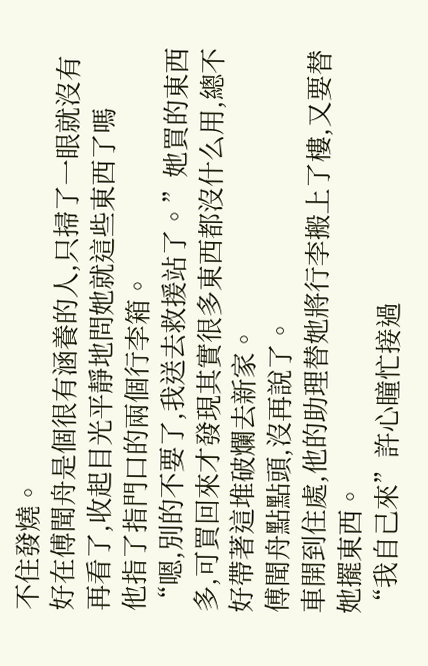不住發燒。
好在傅聞舟是個很有涵養的人,只掃了一眼就沒有再看了,收起目光平靜地問她就這些東西了嗎
他指了指門口的兩個行李箱。
“嗯,別的不要了,我送去救援站了。”她買的東西多,可買回來才發現其實很多東西都沒什么用,總不好帶著這堆破爛去新家。
傅聞舟點點頭,沒再說了。
車開到住處,他的助理替她將行李搬上了樓,又要替她擺東西。
“我自己來”許心瞳忙接過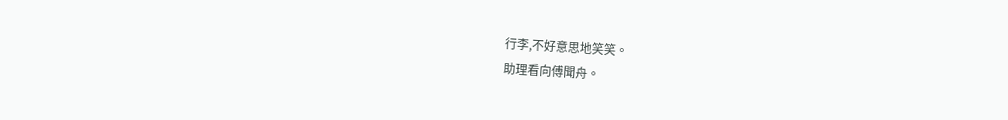行李,不好意思地笑笑。
助理看向傅聞舟。